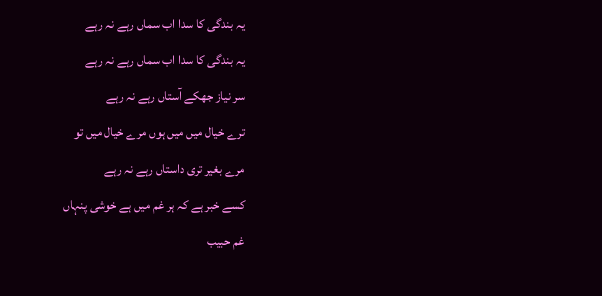یہ بندگی کا سدا اب سماں رہے نہ رہے
یہ بندگی کا سدا اب سماں رہے نہ رہے
سر نیاز جھکے آستاں رہے نہ رہے
ترے خیال میں میں ہوں مرے خیال میں تو
مرے بغیر تری داستاں رہے نہ رہے
کسے خبر ہے کہ ہر غم میں ہے خوشی پنہاں
غم حبیب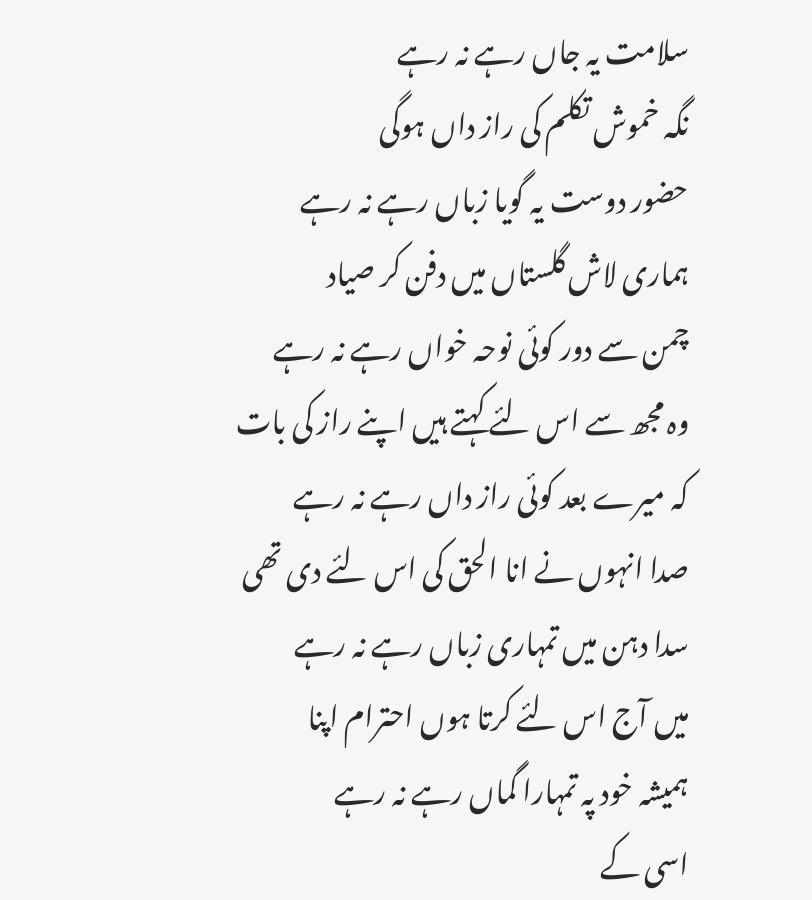سلامت یہ جاں رہے نہ رہے
نگہ خموش تکلم کی راز داں ہوگی
حضور دوست یہ گویا زباں رہے نہ رہے
ہماری لاش گلستاں میں دفن کر صیاد
چمن سے دور کوئی نوحہ خواں رہے نہ رہے
وہ مجھ سے اس لئے کہتے ہیں اپنے راز کی بات
کہ میرے بعد کوئی راز داں رہے نہ رہے
صدا انہوں نے انا الحق کی اس لئے دی تھی
سدا دہن میں تمہاری زباں رہے نہ رہے
میں آج اس لئے کرتا ہوں احترام اپنا
ہمیشہ خود پہ تمہارا گماں رہے نہ رہے
اسی کے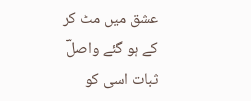عشق میں مٹ کر کے ہو گئے واصلؔ
ثبات اسی کو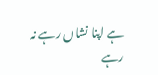ہے اپنا نشاں رہے نہ رہے